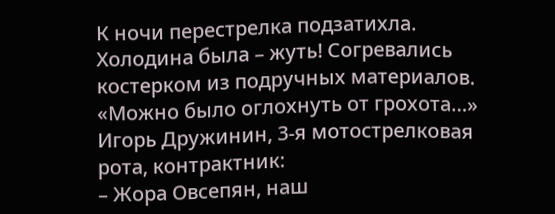К ночи перестрелка подзатихла. Холодина была – жуть! Согревались костерком из подручных материалов.
«Можно было оглохнуть от грохота…»
Игорь Дружинин, 3-я мотострелковая рота, контрактник:
– Жора Овсепян, наш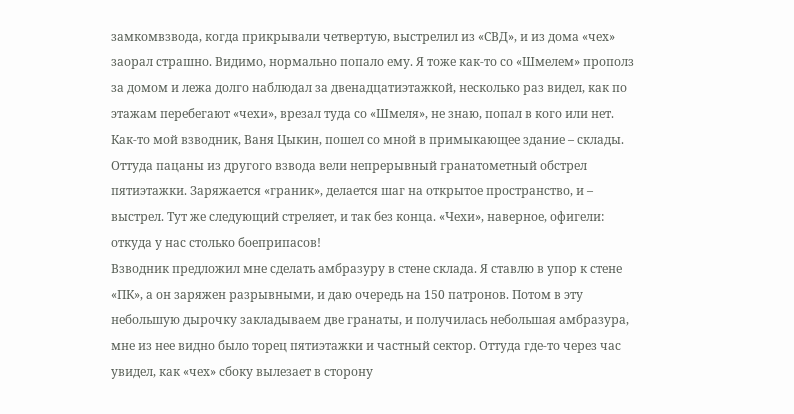замкомвзвода, когда прикрывали четвертую, выстрелил из «СВД», и из дома «чех» заорал страшно. Видимо, нормально попало ему. Я тоже как-то со «Шмелем» прополз за домом и лежа долго наблюдал за двенадцатиэтажкой, несколько раз видел, как по этажам перебегают «чехи», врезал туда со «Шмеля», не знаю, попал в кого или нет.
Как-то мой взводник, Ваня Цыкин, пошел со мной в примыкающее здание – склады. Оттуда пацаны из другого взвода вели непрерывный гранатометный обстрел пятиэтажки. Заряжается «граник», делается шаг на открытое пространство, и – выстрел. Тут же следующий стреляет, и так без конца. «Чехи», наверное, офигели: откуда у нас столько боеприпасов!
Взводник предложил мне сделать амбразуру в стене склада. Я ставлю в упор к стене «ПК», а он заряжен разрывными, и даю очередь на 150 патронов. Потом в эту небольшую дырочку закладываем две гранаты, и получилась небольшая амбразура, мне из нее видно было торец пятиэтажки и частный сектор. Оттуда где-то через час увидел, как «чех» сбоку вылезает в сторону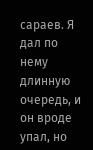сараев. Я дал по нему длинную очередь, и он вроде упал, но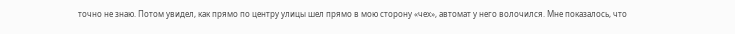точно не знаю. Потом увидел, как прямо по центру улицы шел прямо в мою сторону «чех», автомат у него волочился. Мне показалось, что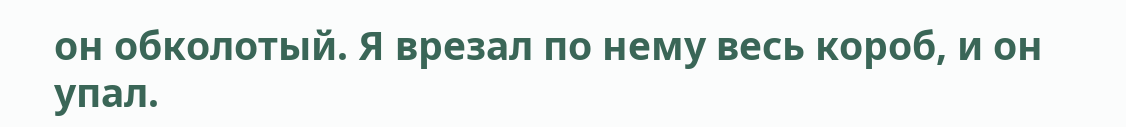он обколотый. Я врезал по нему весь короб, и он упал.